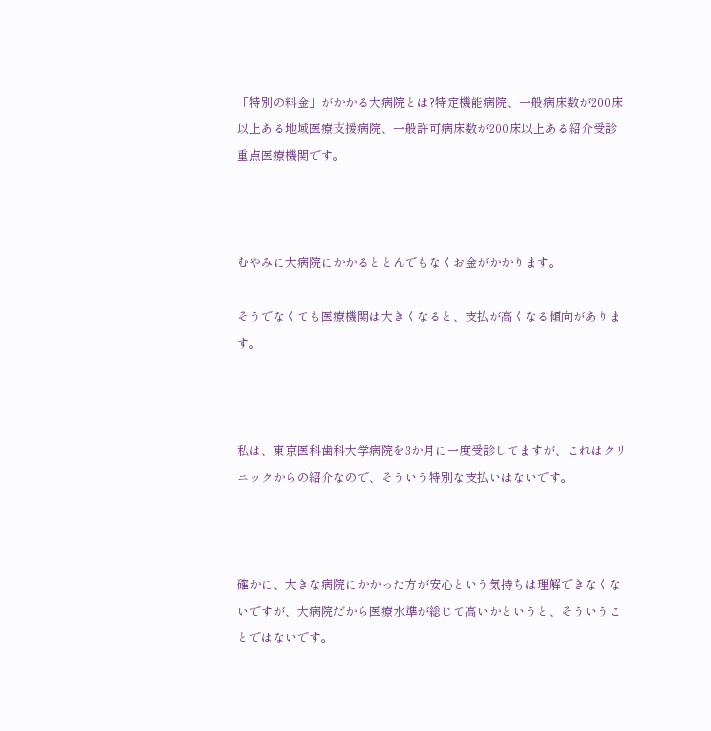「特別の料金」がかかる大病院とは?特定機能病院、一般病床数が200床以上ある地域医療⽀援病院、一般許可病床数が200床以上ある紹介受診重点医療機関です。



むやみに大病院にかかるととんでもなくお金がかかります。

そうでなくても医療機関は大きくなると、支払が高くなる傾向があります。



私は、東京医科歯科大学病院を3か月に一度受診してますが、これはクリニックからの紹介なので、そういう特別な支払いはないです。



確かに、大きな病院にかかった方が安心という気持ちは理解できなくないですが、大病院だから医療水準が総じて高いかというと、そういうことではないです。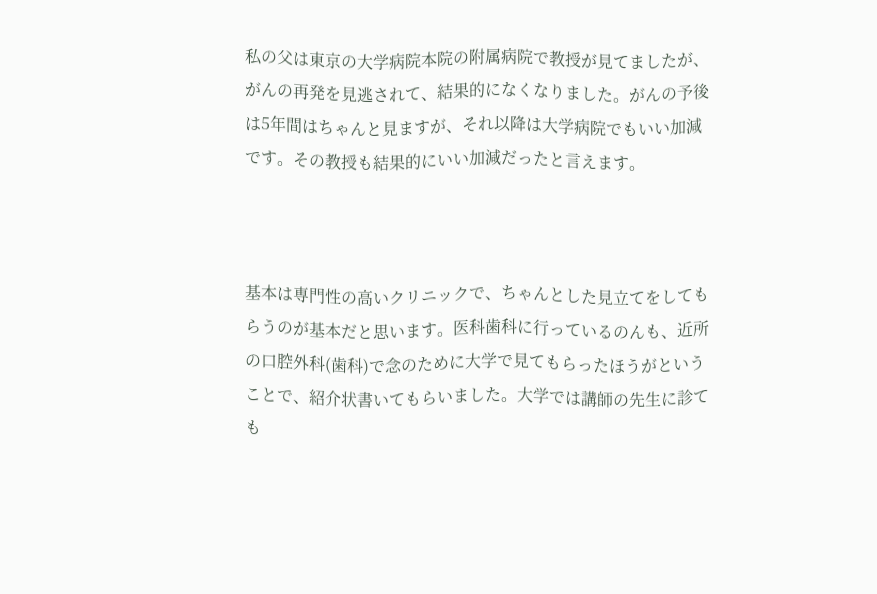私の父は東京の大学病院本院の附属病院で教授が見てましたが、がんの再発を見逃されて、結果的になくなりました。がんの予後は5年間はちゃんと見ますが、それ以降は大学病院でもいい加減です。その教授も結果的にいい加減だったと言えます。



基本は専門性の高いクリニックで、ちゃんとした見立てをしてもらうのが基本だと思います。医科歯科に行っているのんも、近所の口腔外科(歯科)で念のために大学で見てもらったほうがということで、紹介状書いてもらいました。大学では講師の先生に診ても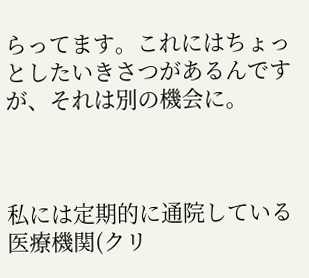らってます。これにはちょっとしたいきさつがあるんですが、それは別の機会に。



私には定期的に通院している医療機関(クリ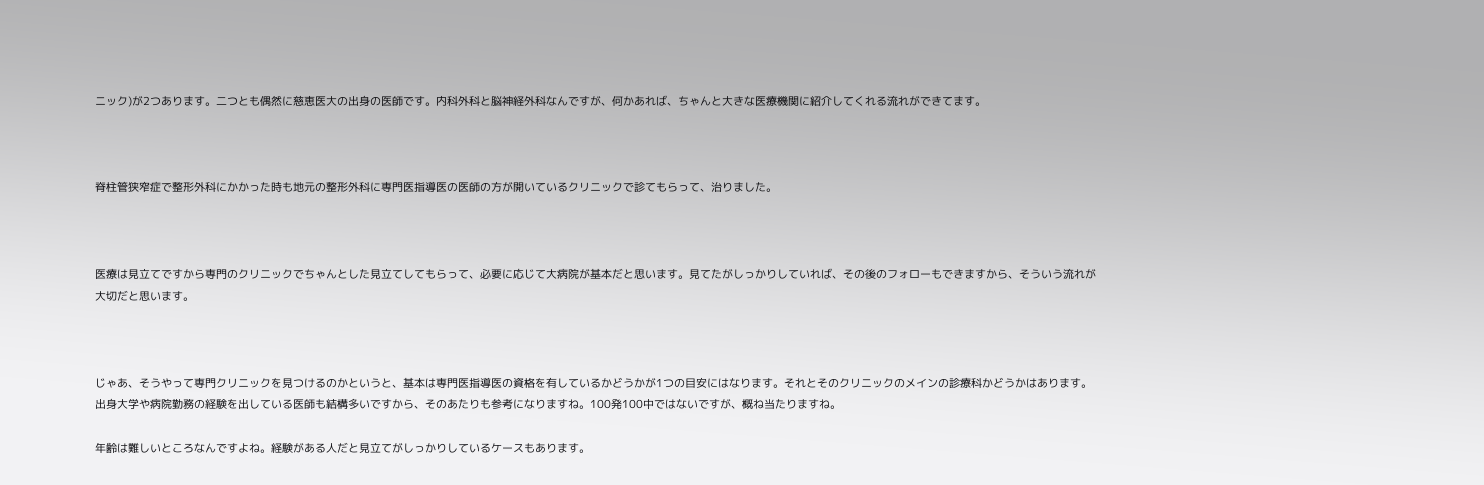ニック)が2つあります。二つとも偶然に慈恵医大の出身の医師です。内科外科と脳神経外科なんですが、何かあれば、ちゃんと大きな医療機関に紹介してくれる流れができてます。



脊柱管狭窄症で整形外科にかかった時も地元の整形外科に専門医指導医の医師の方が開いているクリニックで診てもらって、治りました。



医療は見立てですから専門のクリニックでちゃんとした見立てしてもらって、必要に応じて大病院が基本だと思います。見てたがしっかりしていれば、その後のフォローもできますから、そういう流れが大切だと思います。



じゃあ、そうやって専門クリニックを見つけるのかというと、基本は専門医指導医の資格を有しているかどうかが1つの目安にはなります。それとそのクリニックのメインの診療科かどうかはあります。出身大学や病院勤務の経験を出している医師も結構多いですから、そのあたりも参考になりますね。100発100中ではないですが、概ね当たりますね。

年齢は難しいところなんですよね。経験がある人だと見立てがしっかりしているケースもあります。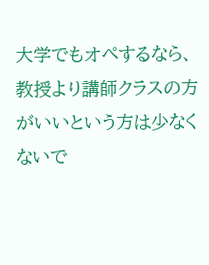大学でもオペするなら、教授より講師クラスの方がいいという方は少なくないで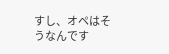すし、オペはそうなんです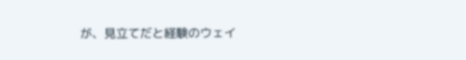が、見立てだと経験のウェイ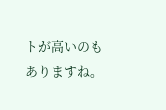トが高いのもありますね。